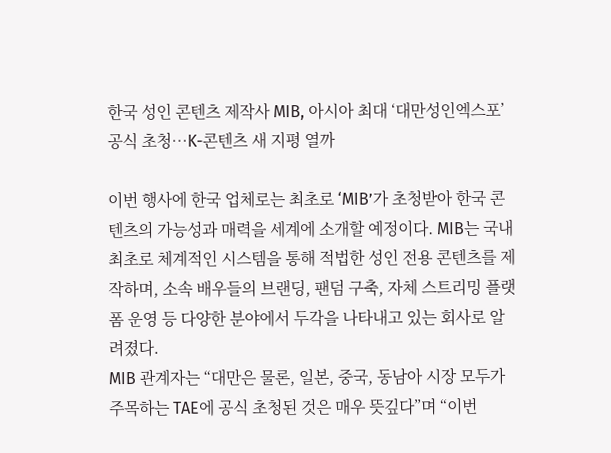한국 성인 콘텐츠 제작사 MIB, 아시아 최대 ‘대만성인엑스포’ 공식 초청…K-콘텐츠 새 지평 열까

이번 행사에 한국 업체로는 최초로 ‘MIB’가 초청받아 한국 콘텐츠의 가능성과 매력을 세계에 소개할 예정이다. MIB는 국내 최초로 체계적인 시스템을 통해 적법한 성인 전용 콘텐츠를 제작하며, 소속 배우들의 브랜딩, 팬덤 구축, 자체 스트리밍 플랫폼 운영 등 다양한 분야에서 두각을 나타내고 있는 회사로 알려졌다.
MIB 관계자는 “대만은 물론, 일본, 중국, 동남아 시장 모두가 주목하는 TAE에 공식 초청된 것은 매우 뜻깊다”며 “이번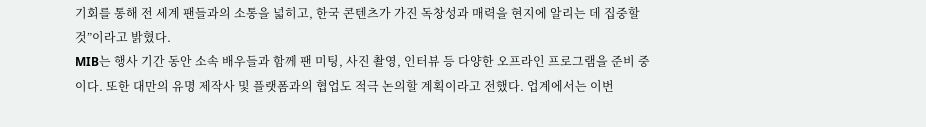기회를 통해 전 세계 팬들과의 소통을 넓히고, 한국 콘텐츠가 가진 독창성과 매력을 현지에 알리는 데 집중할 것”이라고 밝혔다.
MIB는 행사 기간 동안 소속 배우들과 함께 팬 미팅, 사진 촬영, 인터뷰 등 다양한 오프라인 프로그램을 준비 중이다. 또한 대만의 유명 제작사 및 플랫폼과의 협업도 적극 논의할 계획이라고 전했다. 업계에서는 이번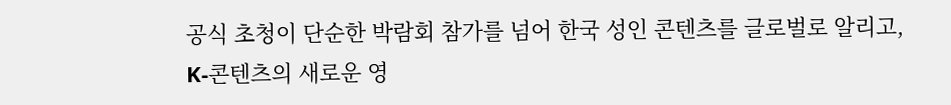공식 초청이 단순한 박람회 참가를 넘어 한국 성인 콘텐츠를 글로벌로 알리고, K-콘텐츠의 새로운 영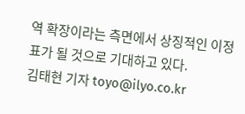역 확장이라는 측면에서 상징적인 이정표가 될 것으로 기대하고 있다.
김태현 기자 toyo@ilyo.co.kr